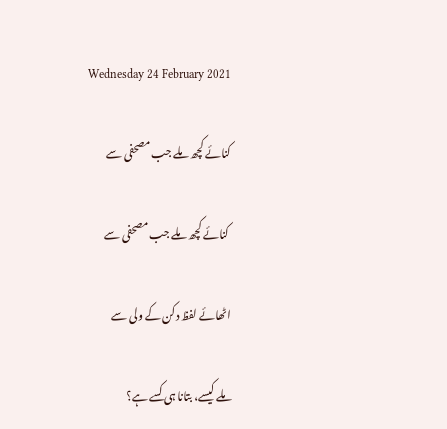Wednesday 24 February 2021

کنائے کچھ ملے جب مصحفی سے

 کنائے کچھ ملے جب مصحفی سے

اٹھائے لفظ دکن کے ولی سے

ملے کیسے، بتانا ہی کسے ہے؟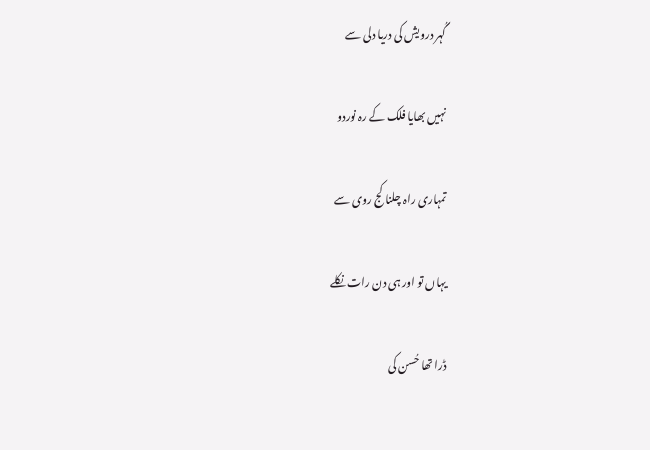گُہر درویش کی دریا دلی سے

نہیں بھایا فلک کے رہ نوردو

تمہاری راہ چلنا کج روی سے

یہاں تو اور ہی دن رات نکلے

ڈرا تھا حُسن کی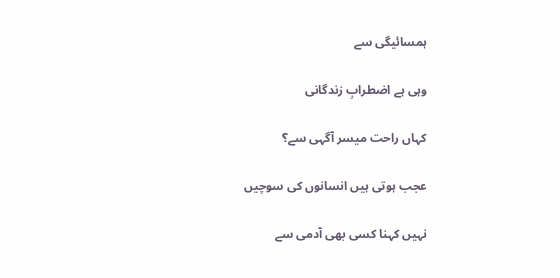ہمسائیگی سے

وہی ہے اضطرابِ زندگانی

کہاں راحت میسر آگہی سے؟

عجب ہوتی ہیں انسانوں کی سوچیں

نہیں کہنا کسی بھی آدمی سے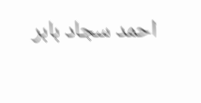احمد سجاد بابر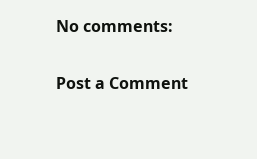No comments:

Post a Comment